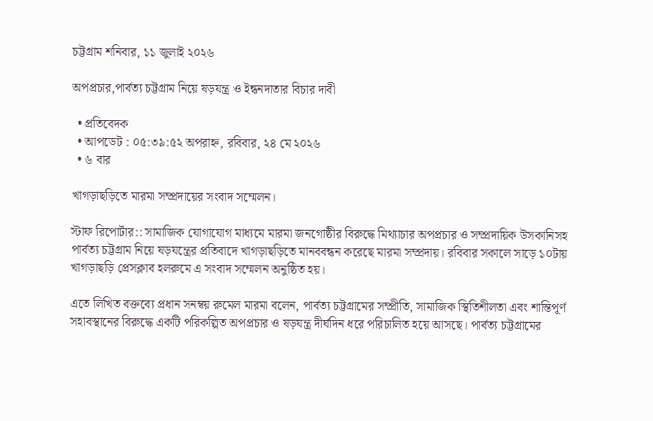চট্টগ্রাম শনিবার, ১১ জুলাই ২০২৬

অপপ্রচার,পার্বত্য চট্টগ্রাম নিয়ে ষড়যন্ত্র ও ইন্ধনদাতার বিচার দাবী

  • প্রতিবেদক
  • আপডেট : ০৫:৩৯:৫২ অপরাহ্ন, রবিবার, ২৪ মে ২০২৬
  • ৬ বার

খাগড়াছড়িতে মারমা সম্প্রদায়ের সংবাদ সম্মেলন।

স্টাফ রিপোর্টার:: সামাজিক যোগাযোগ মাধ্যমে মারমা জনগোষ্ঠীর বিরুদ্ধে মিথ্যাচার অপপ্রচার ও সম্প্রদায়িক উসকানিসহ পার্বত্য চট্টগ্রাম নিয়ে ষড়যন্ত্রের প্রতিবাদে খাগড়াছড়িতে মানববন্ধন করেছে মারমা সম্প্রদায়। রবিবার সকালে সাড়ে ১০টায় খাগড়াছড়ি প্রেসক্লাব হলরুমে এ সংবাদ সম্মেলন অনুষ্ঠিত হয়।

এতে লিখিত বক্তব্যে প্রধান সনম্বয় রুমেল মারমা বলেন, পার্বত্য চট্টগ্রামের সম্প্রীতি, সামাজিক স্থিতিশীলতা এবং শান্তিপূর্ণ সহাবস্থানের বিরুদ্ধে একটি পরিকল্পিত অপপ্রচার ও ষড়যন্ত্র দীর্ঘদিন ধরে পরিচালিত হয়ে আসছে। পার্বত্য চট্টগ্রামের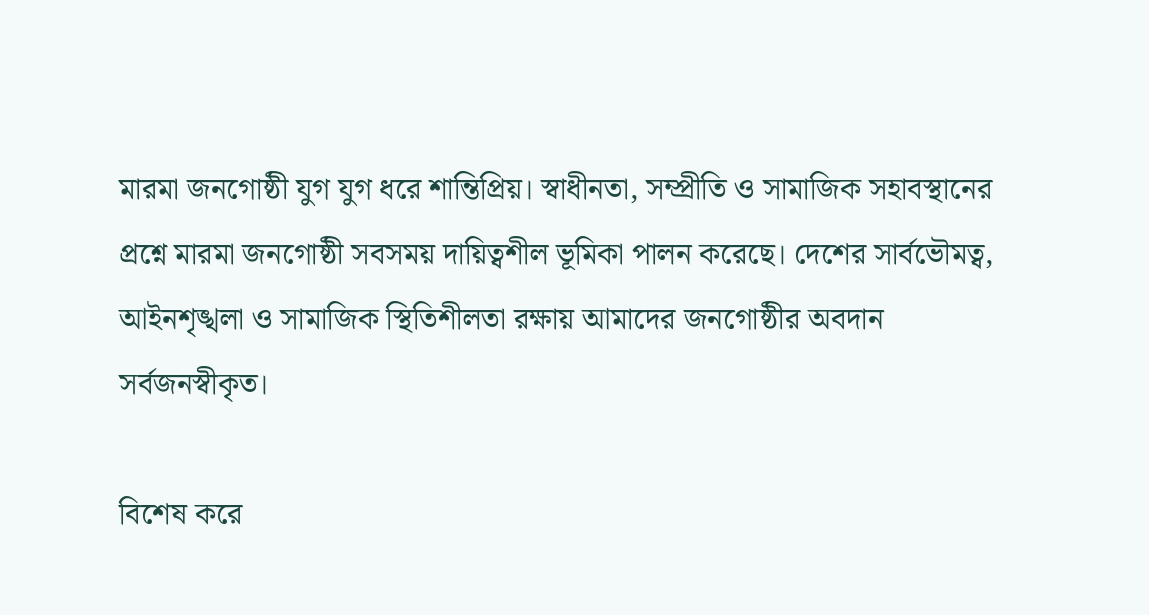মারমা জনগোষ্ঠী যুগ যুগ ধরে শান্তিপ্রিয়। স্বাধীনতা, সম্প্রীতি ও সামাজিক সহাবস্থানের প্রশ্নে মারমা জনগোষ্ঠী সবসময় দায়িত্বশীল ভূমিকা পালন করেছে। দেশের সার্বভৌমত্ব, আইনশৃঙ্খলা ও সামাজিক স্থিতিশীলতা রক্ষায় আমাদের জনগোষ্ঠীর অবদান সর্বজনস্বীকৃত।

বিশেষ করে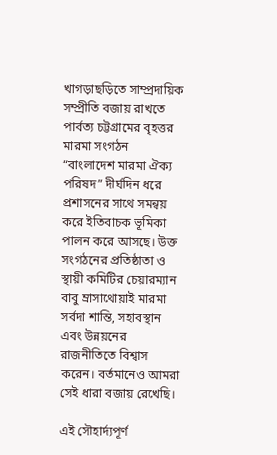খাগড়াছড়িতে সাম্প্রদায়িক সম্প্রীতি বজায় রাখতে পার্বত্য চট্টগ্রামের বৃহত্তর মারমা সংগঠন “বাংলাদেশ মারমা ঐক্য পরিষদ” দীর্ঘদিন ধরে প্রশাসনের সাথে সমন্বয় করে ইতিবাচক ভূমিকা পালন করে আসছে। উক্ত সংগঠনের প্রতিষ্ঠাতা ও স্থায়ী কমিটির চেয়ারম্যান বাবু ম্রাসাথোয়াই মারমা সর্বদা শান্তি, সহাবস্থান এবং উন্নয়নের রাজনীতিতে বিশ্বাস করেন। বর্তমানেও আমরা সেই ধারা বজায় রেখেছি।

এই সৌহার্দ্যপূর্ণ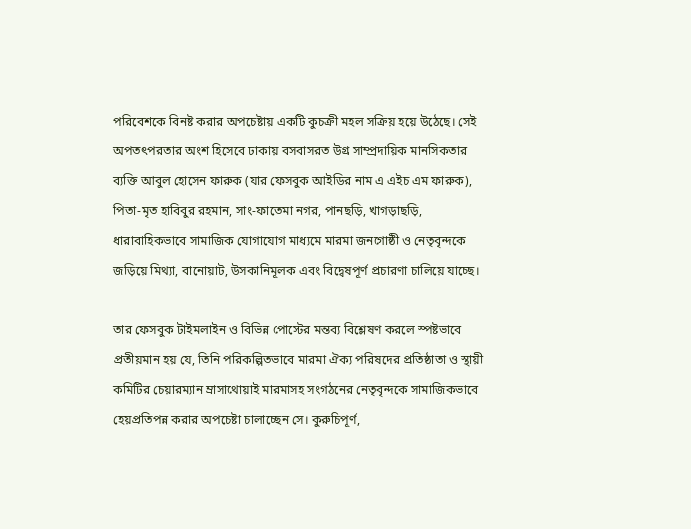পরিবেশকে বিনষ্ট করার অপচেষ্টায় একটি কুচক্রী মহল সক্রিয় হয়ে উঠেছে। সেই অপতৎপরতার অংশ হিসেবে ঢাকায় বসবাসরত উগ্র সাম্প্রদায়িক মানসিকতার ব্যক্তি আবুল হোসেন ফারুক (যার ফেসবুক আইডির নাম এ এইচ এম ফারুক), পিতা-মৃত হাবিবুর রহমান, সাং-ফাতেমা নগর, পানছড়ি, খাগড়াছড়ি, ধারাবাহিকভাবে সামাজিক যোগাযোগ মাধ্যমে মারমা জনগোষ্ঠী ও নেতৃবৃন্দকে জড়িয়ে মিথ্যা, বানোয়াট, উসকানিমূলক এবং বিদ্বেষপূর্ণ প্রচারণা চালিয়ে যাচ্ছে।

তার ফেসবুক টাইমলাইন ও বিভিন্ন পোস্টের মন্তব্য বিশ্লেষণ করলে স্পষ্টভাবে প্রতীয়মান হয় যে, তিনি পরিকল্পিতভাবে মারমা ঐক্য পরিষদের প্রতিষ্ঠাতা ও স্থায়ী কমিটির চেয়ারম্যান ম্রাসাথোয়াই মারমাসহ সংগঠনের নেতৃবৃন্দকে সামাজিকভাবে হেয়প্রতিপন্ন করার অপচেষ্টা চালাচ্ছেন সে। কুরুচিপূর্ণ,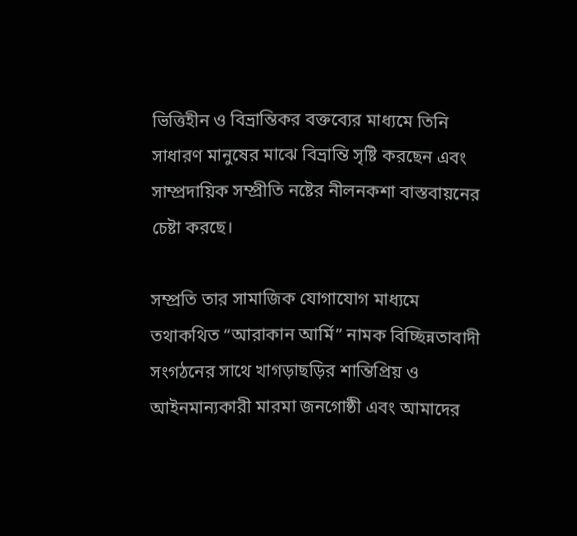ভিত্তিহীন ও বিভ্রান্তিকর বক্তব্যের মাধ্যমে তিনি সাধারণ মানুষের মাঝে বিভ্রান্তি সৃষ্টি করছেন এবং সাম্প্রদায়িক সম্প্রীতি নষ্টের নীলনকশা বাস্তবায়নের চেষ্টা করছে।

সম্প্রতি তার সামাজিক যোগাযোগ মাধ্যমে তথাকথিত “আরাকান আর্মি” নামক বিচ্ছিন্নতাবাদী সংগঠনের সাথে খাগড়াছড়ির শান্তিপ্রিয় ও আইনমান্যকারী মারমা জনগোষ্ঠী এবং আমাদের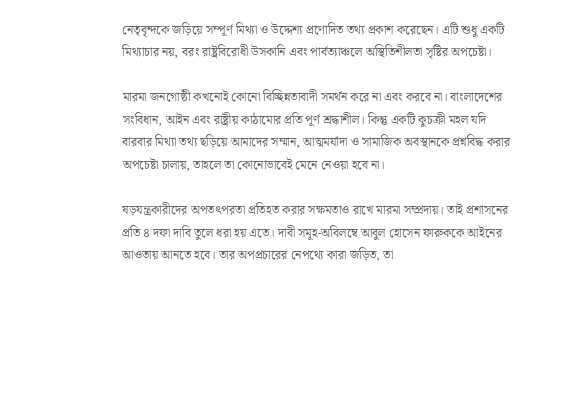নেতৃবৃন্দকে জড়িয়ে সম্পূর্ণ মিথ্যা ও উদ্দেশ্য প্রণোদিত তথ্য প্রকাশ করেছেন। এটি শুধু একটি মিথ্যাচার নয়, বরং রাষ্ট্রবিরোধী উসকানি এবং পার্বত্যাঞ্চলে অস্থিতিশীলতা সৃষ্টির অপচেষ্টা।

মারমা জনগোষ্ঠী কখনোই কোনো বিচ্ছিন্নতাবাদী সমর্থন করে না এবং করবে না। বাংলাদেশের সংবিধান, আইন এবং রাষ্ট্রীয় কাঠামোর প্রতি পূর্ণ শ্রদ্ধাশীল। কিন্তু একটি কুচক্রী মহল যদি বারবার মিথ্যা তথ্য ছড়িয়ে আমাদের সম্মান, আত্মমর্যাদা ও সামাজিক অবস্থানকে প্রশ্নবিদ্ধ করার অপচেষ্টা চালায়, তাহলে তা কোনোভাবেই মেনে নেওয়া হবে না।

ষড়যন্ত্রকারীদের অপতৎপরতা প্রতিহত করার সক্ষমতাও রাখে মারমা সম্প্রদায়। তাই প্রশাসনের প্রতি ৪ দফা দাবি তুলে ধরা হয় এতে। দাবী সমূহ-অবিলম্বে আবুল হোসেন ফারুককে আইনের আওতায় আনতে হবে। তার অপপ্রচারের নেপথ্যে কারা জড়িত, তা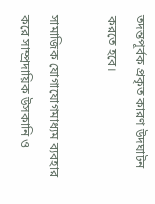তদন্তপূর্বক প্রকৃত কারণ উদঘাটন করতে হবে।

সামাজিক যোগাযোগমাধ্যম ব্যবহার করে সাম্প্রদায়িক উসকানি ও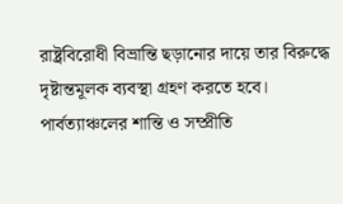রাষ্ট্রবিরোধী বিভ্রান্তি ছড়ানোর দায়ে তার বিরুদ্ধে দৃষ্টান্তমূলক ব্যবস্থা গ্রহণ করতে হবে। পার্বত্যাঞ্চলের শান্তি ও সম্প্রীতি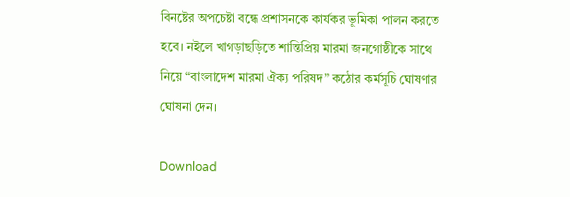বিনষ্টের অপচেষ্টা বন্ধে প্রশাসনকে কার্যকর ভূমিকা পালন করতে হবে। নইলে খাগড়াছড়িতে শান্তিপ্রিয় মারমা জনগোষ্ঠীকে সাথে নিয়ে “বাংলাদেশ মারমা ঐক্য পরিষদ” কঠোর কর্মসূচি ঘোষণার ঘোষনা দেন।

Download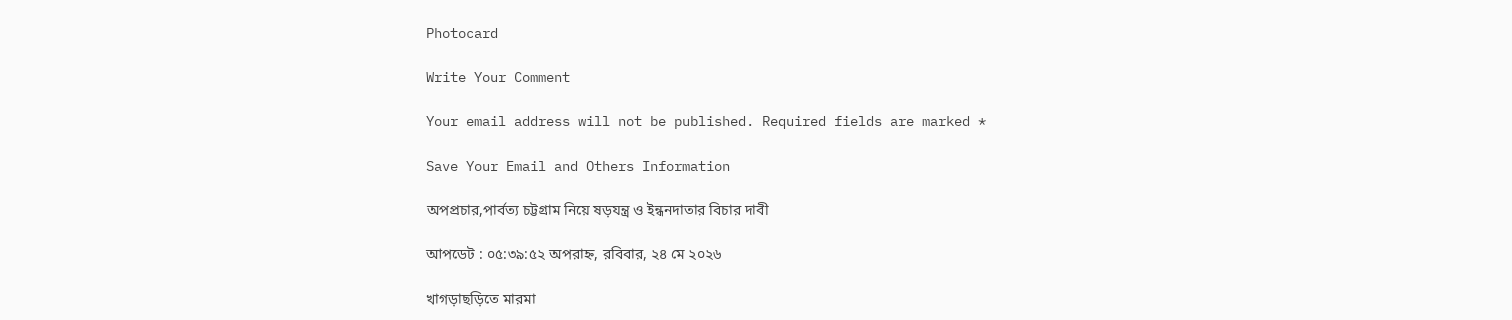Photocard

Write Your Comment

Your email address will not be published. Required fields are marked *

Save Your Email and Others Information

অপপ্রচার,পার্বত্য চট্টগ্রাম নিয়ে ষড়যন্ত্র ও ইন্ধনদাতার বিচার দাবী

আপডেট : ০৫:৩৯:৫২ অপরাহ্ন, রবিবার, ২৪ মে ২০২৬

খাগড়াছড়িতে মারমা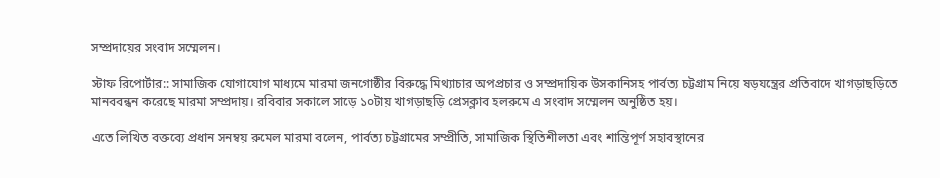সম্প্রদায়ের সংবাদ সম্মেলন।

স্টাফ রিপোর্টার:: সামাজিক যোগাযোগ মাধ্যমে মারমা জনগোষ্ঠীর বিরুদ্ধে মিথ্যাচার অপপ্রচার ও সম্প্রদায়িক উসকানিসহ পার্বত্য চট্টগ্রাম নিয়ে ষড়যন্ত্রের প্রতিবাদে খাগড়াছড়িতে মানববন্ধন করেছে মারমা সম্প্রদায়। রবিবার সকালে সাড়ে ১০টায় খাগড়াছড়ি প্রেসক্লাব হলরুমে এ সংবাদ সম্মেলন অনুষ্ঠিত হয়।

এতে লিখিত বক্তব্যে প্রধান সনম্বয় রুমেল মারমা বলেন, পার্বত্য চট্টগ্রামের সম্প্রীতি, সামাজিক স্থিতিশীলতা এবং শান্তিপূর্ণ সহাবস্থানের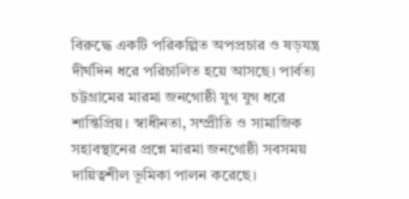বিরুদ্ধে একটি পরিকল্পিত অপপ্রচার ও ষড়যন্ত্র দীর্ঘদিন ধরে পরিচালিত হয়ে আসছে। পার্বত্য চট্টগ্রামের মারমা জনগোষ্ঠী যুগ যুগ ধরে শান্তিপ্রিয়। স্বাধীনতা, সম্প্রীতি ও সামাজিক সহাবস্থানের প্রশ্নে মারমা জনগোষ্ঠী সবসময় দায়িত্বশীল ভূমিকা পালন করেছে।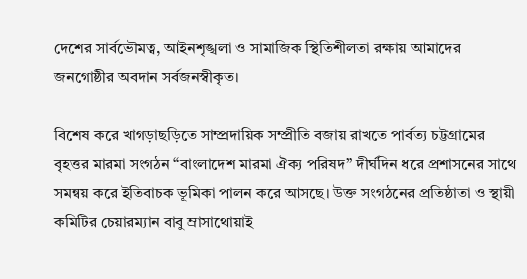দেশের সার্বভৌমত্ব, আইনশৃঙ্খলা ও সামাজিক স্থিতিশীলতা রক্ষায় আমাদের জনগোষ্ঠীর অবদান সর্বজনস্বীকৃত।

বিশেষ করে খাগড়াছড়িতে সাম্প্রদায়িক সম্প্রীতি বজায় রাখতে পার্বত্য চট্টগ্রামের বৃহত্তর মারমা সংগঠন “বাংলাদেশ মারমা ঐক্য পরিষদ” দীর্ঘদিন ধরে প্রশাসনের সাথে সমন্বয় করে ইতিবাচক ভূমিকা পালন করে আসছে। উক্ত সংগঠনের প্রতিষ্ঠাতা ও স্থায়ী কমিটির চেয়ারম্যান বাবু ম্রাসাথোয়াই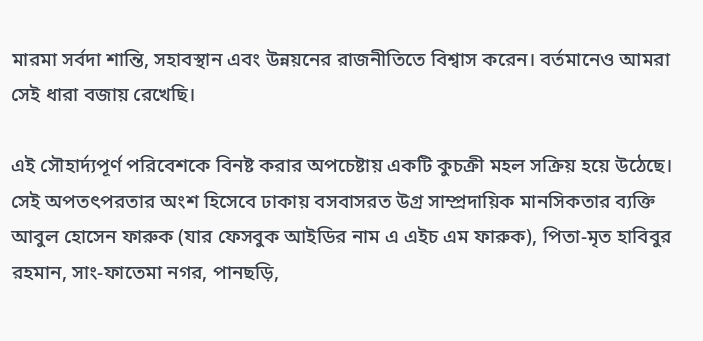মারমা সর্বদা শান্তি, সহাবস্থান এবং উন্নয়নের রাজনীতিতে বিশ্বাস করেন। বর্তমানেও আমরা সেই ধারা বজায় রেখেছি।

এই সৌহার্দ্যপূর্ণ পরিবেশকে বিনষ্ট করার অপচেষ্টায় একটি কুচক্রী মহল সক্রিয় হয়ে উঠেছে। সেই অপতৎপরতার অংশ হিসেবে ঢাকায় বসবাসরত উগ্র সাম্প্রদায়িক মানসিকতার ব্যক্তি আবুল হোসেন ফারুক (যার ফেসবুক আইডির নাম এ এইচ এম ফারুক), পিতা-মৃত হাবিবুর রহমান, সাং-ফাতেমা নগর, পানছড়ি,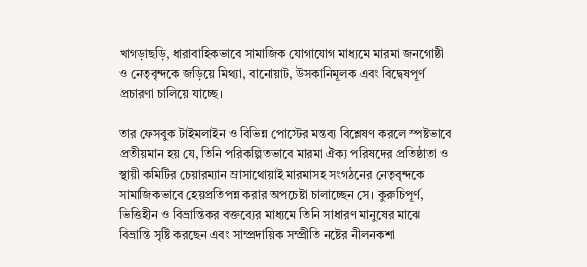খাগড়াছড়ি, ধারাবাহিকভাবে সামাজিক যোগাযোগ মাধ্যমে মারমা জনগোষ্ঠী ও নেতৃবৃন্দকে জড়িয়ে মিথ্যা, বানোয়াট, উসকানিমূলক এবং বিদ্বেষপূর্ণ প্রচারণা চালিয়ে যাচ্ছে।

তার ফেসবুক টাইমলাইন ও বিভিন্ন পোস্টের মন্তব্য বিশ্লেষণ করলে স্পষ্টভাবে প্রতীয়মান হয় যে, তিনি পরিকল্পিতভাবে মারমা ঐক্য পরিষদের প্রতিষ্ঠাতা ও স্থায়ী কমিটির চেয়ারম্যান ম্রাসাথোয়াই মারমাসহ সংগঠনের নেতৃবৃন্দকে সামাজিকভাবে হেয়প্রতিপন্ন করার অপচেষ্টা চালাচ্ছেন সে। কুরুচিপূর্ণ, ভিত্তিহীন ও বিভ্রান্তিকর বক্তব্যের মাধ্যমে তিনি সাধারণ মানুষের মাঝে বিভ্রান্তি সৃষ্টি করছেন এবং সাম্প্রদায়িক সম্প্রীতি নষ্টের নীলনকশা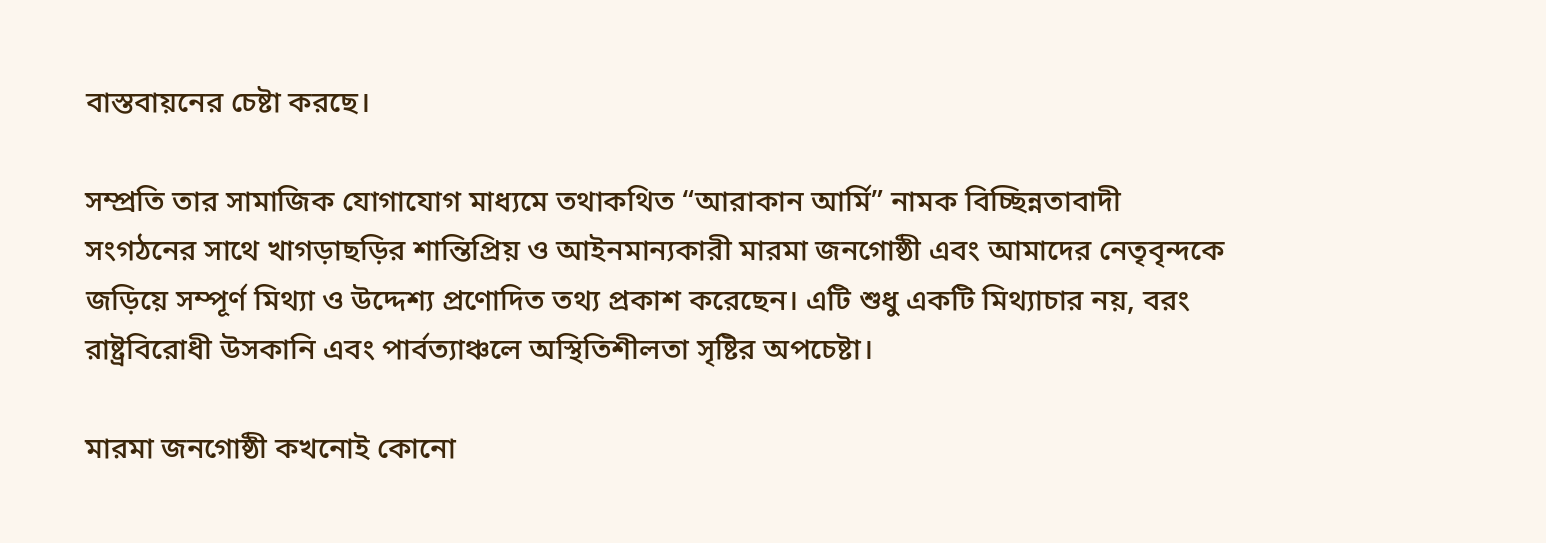বাস্তবায়নের চেষ্টা করছে।

সম্প্রতি তার সামাজিক যোগাযোগ মাধ্যমে তথাকথিত “আরাকান আর্মি” নামক বিচ্ছিন্নতাবাদী সংগঠনের সাথে খাগড়াছড়ির শান্তিপ্রিয় ও আইনমান্যকারী মারমা জনগোষ্ঠী এবং আমাদের নেতৃবৃন্দকে জড়িয়ে সম্পূর্ণ মিথ্যা ও উদ্দেশ্য প্রণোদিত তথ্য প্রকাশ করেছেন। এটি শুধু একটি মিথ্যাচার নয়, বরং রাষ্ট্রবিরোধী উসকানি এবং পার্বত্যাঞ্চলে অস্থিতিশীলতা সৃষ্টির অপচেষ্টা।

মারমা জনগোষ্ঠী কখনোই কোনো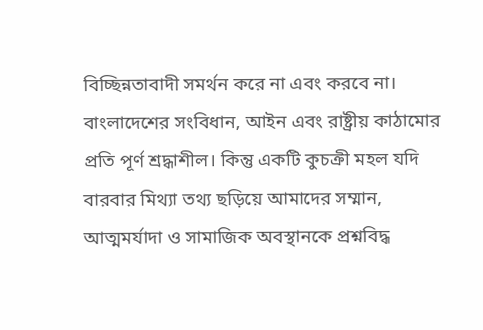বিচ্ছিন্নতাবাদী সমর্থন করে না এবং করবে না। বাংলাদেশের সংবিধান, আইন এবং রাষ্ট্রীয় কাঠামোর প্রতি পূর্ণ শ্রদ্ধাশীল। কিন্তু একটি কুচক্রী মহল যদি বারবার মিথ্যা তথ্য ছড়িয়ে আমাদের সম্মান, আত্মমর্যাদা ও সামাজিক অবস্থানকে প্রশ্নবিদ্ধ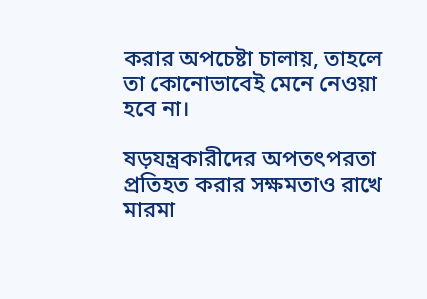করার অপচেষ্টা চালায়, তাহলে তা কোনোভাবেই মেনে নেওয়া হবে না।

ষড়যন্ত্রকারীদের অপতৎপরতা প্রতিহত করার সক্ষমতাও রাখে মারমা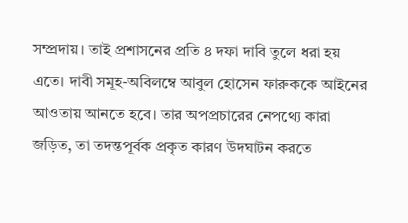সম্প্রদায়। তাই প্রশাসনের প্রতি ৪ দফা দাবি তুলে ধরা হয় এতে। দাবী সমূহ-অবিলম্বে আবুল হোসেন ফারুককে আইনের আওতায় আনতে হবে। তার অপপ্রচারের নেপথ্যে কারা জড়িত, তা তদন্তপূর্বক প্রকৃত কারণ উদঘাটন করতে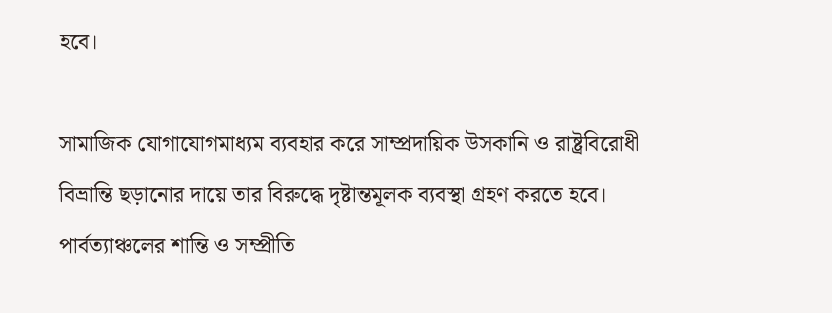হবে।

সামাজিক যোগাযোগমাধ্যম ব্যবহার করে সাম্প্রদায়িক উসকানি ও রাষ্ট্রবিরোধী বিভ্রান্তি ছড়ানোর দায়ে তার বিরুদ্ধে দৃষ্টান্তমূলক ব্যবস্থা গ্রহণ করতে হবে। পার্বত্যাঞ্চলের শান্তি ও সম্প্রীতি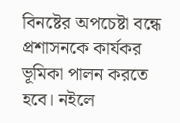বিনষ্টের অপচেষ্টা বন্ধে প্রশাসনকে কার্যকর ভূমিকা পালন করতে হবে। নইলে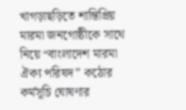খাগড়াছড়িতে শান্তিপ্রিয় মারমা জনগোষ্ঠীকে সাথে নিয়ে “বাংলাদেশ মারমা ঐক্য পরিষদ” কঠোর কর্মসূচি ঘোষণার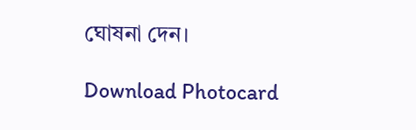ঘোষনা দেন।

Download Photocard